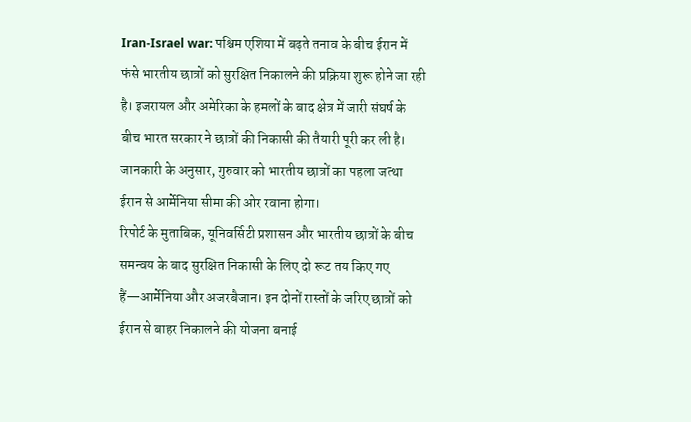Iran-Israel war: पश्चिम एशिया में बढ़ते तनाव के बीच ईरान में फंसे भारतीय छात्रों को सुरक्षित निकालने की प्रक्रिया शुरू होने जा रही है। इजरायल और अमेरिका के हमलों के बाद क्षेत्र में जारी संघर्ष के बीच भारत सरकार ने छात्रों की निकासी की तैयारी पूरी कर ली है। जानकारी के अनुसार, गुरुवार को भारतीय छात्रों का पहला जत्था ईरान से आर्मेनिया सीमा की ओर रवाना होगा।
रिपोर्ट के मुताबिक, यूनिवर्सिटी प्रशासन और भारतीय छात्रों के बीच समन्वय के बाद सुरक्षित निकासी के लिए दो रूट तय किए गए हैं—आर्मेनिया और अजरबैजान। इन दोनों रास्तों के जरिए छात्रों को ईरान से बाहर निकालने की योजना बनाई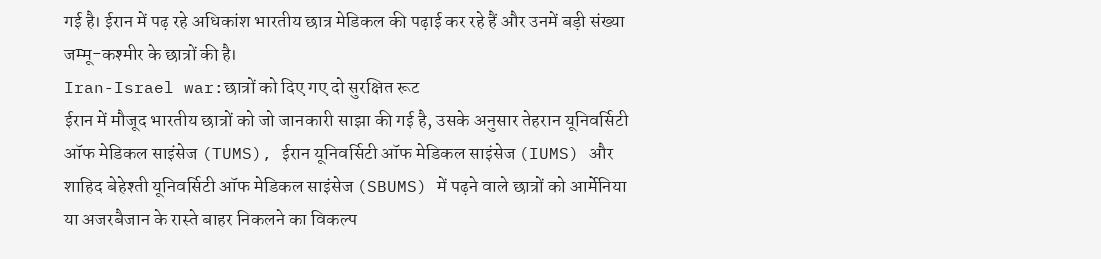गई है। ईरान में पढ़ रहे अधिकांश भारतीय छात्र मेडिकल की पढ़ाई कर रहे हैं और उनमें बड़ी संख्या जम्मू-कश्मीर के छात्रों की है।
Iran-Israel war:छात्रों को दिए गए दो सुरक्षित रूट
ईरान में मौजूद भारतीय छात्रों को जो जानकारी साझा की गई है, उसके अनुसार तेहरान यूनिवर्सिटी ऑफ मेडिकल साइंसेज (TUMS), ईरान यूनिवर्सिटी ऑफ मेडिकल साइंसेज (IUMS) और शाहिद बेहेश्ती यूनिवर्सिटी ऑफ मेडिकल साइंसेज (SBUMS) में पढ़ने वाले छात्रों को आर्मेनिया या अजरबैजान के रास्ते बाहर निकलने का विकल्प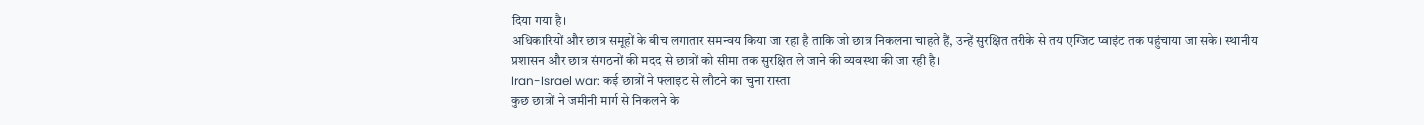दिया गया है।
अधिकारियों और छात्र समूहों के बीच लगातार समन्वय किया जा रहा है ताकि जो छात्र निकलना चाहते हैं, उन्हें सुरक्षित तरीके से तय एग्जिट प्वाइंट तक पहुंचाया जा सके। स्थानीय प्रशासन और छात्र संगठनों की मदद से छात्रों को सीमा तक सुरक्षित ले जाने की व्यवस्था की जा रही है।
Iran-Israel war: कई छात्रों ने फ्लाइट से लौटने का चुना रास्ता
कुछ छात्रों ने जमीनी मार्ग से निकलने के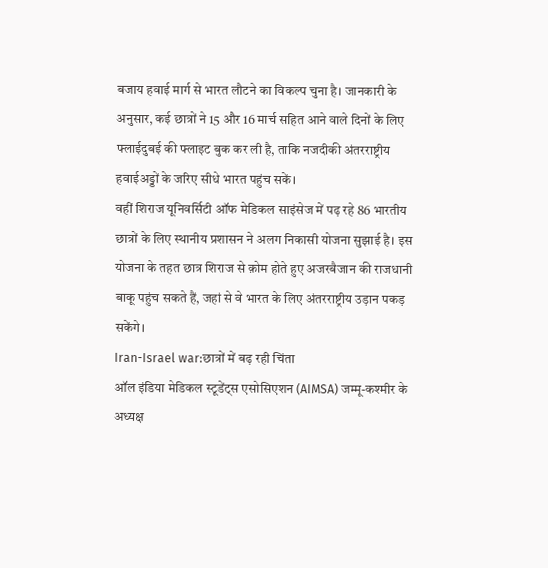बजाय हवाई मार्ग से भारत लौटने का विकल्प चुना है। जानकारी के अनुसार, कई छात्रों ने 15 और 16 मार्च सहित आने वाले दिनों के लिए फ्लाईदुबई की फ्लाइट बुक कर ली है, ताकि नजदीकी अंतरराष्ट्रीय हवाईअड्डों के जरिए सीधे भारत पहुंच सकें।
वहीं शिराज यूनिवर्सिटी ऑफ मेडिकल साइंसेज में पढ़ रहे 86 भारतीय छात्रों के लिए स्थानीय प्रशासन ने अलग निकासी योजना सुझाई है। इस योजना के तहत छात्र शिराज से क़ोम होते हुए अजरबैजान की राजधानी बाकू पहुंच सकते हैं, जहां से वे भारत के लिए अंतरराष्ट्रीय उड़ान पकड़ सकेंगे।
Iran-Israel war:छात्रों में बढ़ रही चिंता
ऑल इंडिया मेडिकल स्टूडेंट्स एसोसिएशन (AIMSA) जम्मू-कश्मीर के अध्यक्ष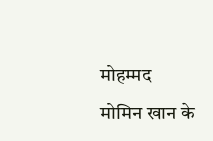मोहम्मद मोमिन खान के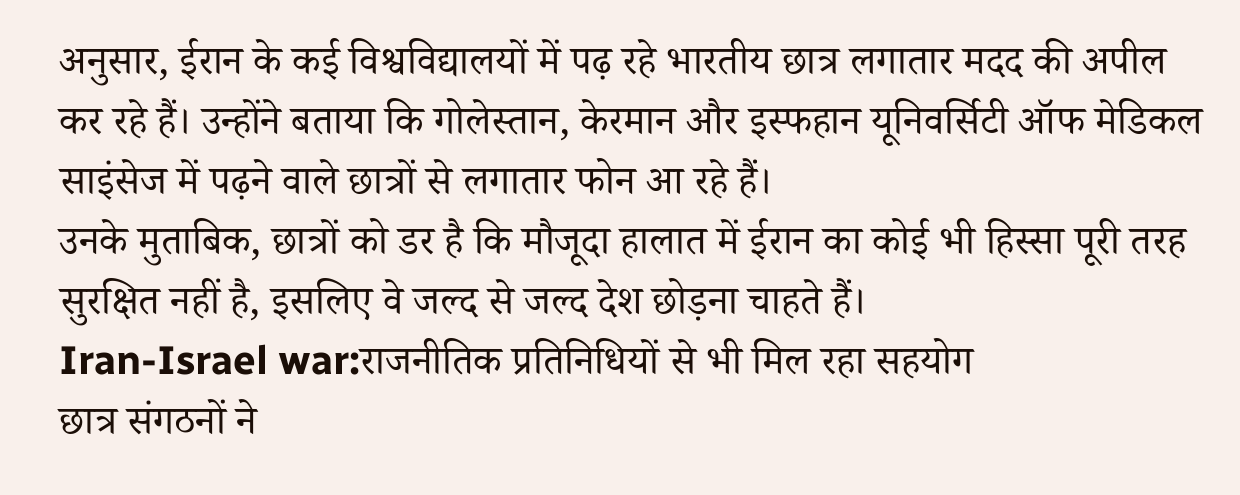अनुसार, ईरान के कई विश्वविद्यालयों में पढ़ रहे भारतीय छात्र लगातार मदद की अपील कर रहे हैं। उन्होंने बताया कि गोलेस्तान, केरमान और इस्फहान यूनिवर्सिटी ऑफ मेडिकल साइंसेज में पढ़ने वाले छात्रों से लगातार फोन आ रहे हैं।
उनके मुताबिक, छात्रों को डर है कि मौजूदा हालात में ईरान का कोई भी हिस्सा पूरी तरह सुरक्षित नहीं है, इसलिए वे जल्द से जल्द देश छोड़ना चाहते हैं।
Iran-Israel war:राजनीतिक प्रतिनिधियों से भी मिल रहा सहयोग
छात्र संगठनों ने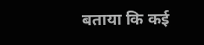बताया कि कई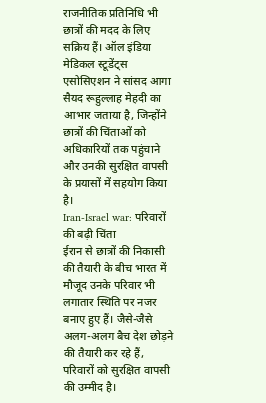राजनीतिक प्रतिनिधि भी छात्रों की मदद के लिए सक्रिय हैं। ऑल इंडिया मेडिकल स्टूडेंट्स एसोसिएशन ने सांसद आगा सैयद रूहुल्लाह मेहदी का आभार जताया है, जिन्होंने छात्रों की चिंताओं को अधिकारियों तक पहुंचाने और उनकी सुरक्षित वापसी के प्रयासों में सहयोग किया है।
Iran-Israel war: परिवारों की बढ़ी चिंता
ईरान से छात्रों की निकासी की तैयारी के बीच भारत में मौजूद उनके परिवार भी लगातार स्थिति पर नजर बनाए हुए हैं। जैसे-जैसे अलग-अलग बैच देश छोड़ने की तैयारी कर रहे हैं, परिवारों को सुरक्षित वापसी की उम्मीद है।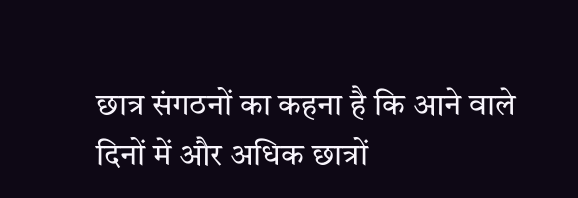छात्र संगठनों का कहना है कि आने वाले दिनों में और अधिक छात्रों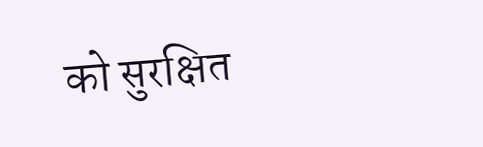को सुरक्षित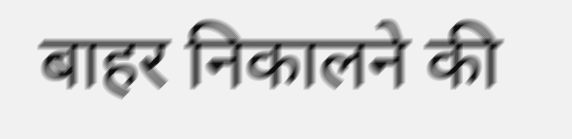बाहर निकालने की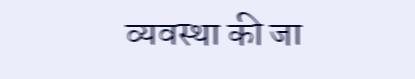व्यवस्था की जा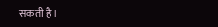सकती है।